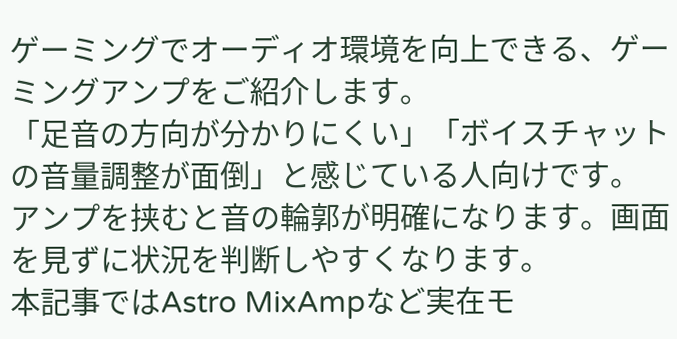ゲーミングでオーディオ環境を向上できる、ゲーミングアンプをご紹介します。
「足音の方向が分かりにくい」「ボイスチャットの音量調整が面倒」と感じている人向けです。
アンプを挟むと音の輪郭が明確になります。画面を見ずに状況を判断しやすくなります。
本記事ではAstro MixAmpなど実在モ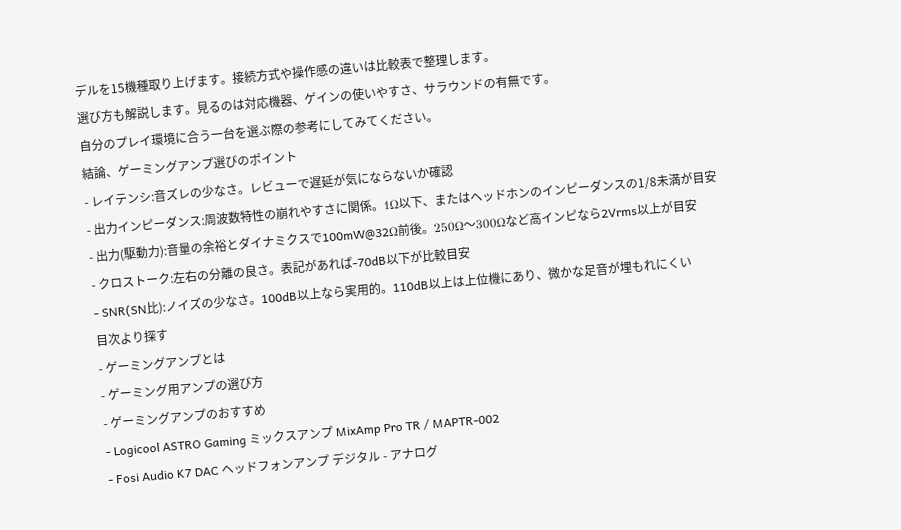デルを15機種取り上げます。接続方式や操作感の違いは比較表で整理します。
選び方も解説します。見るのは対応機器、ゲインの使いやすさ、サラウンドの有無です。
自分のプレイ環境に合う一台を選ぶ際の参考にしてみてください。
結論、ゲーミングアンプ選びのポイント
- レイテンシ:音ズレの少なさ。レビューで遅延が気にならないか確認
- 出力インピーダンス:周波数特性の崩れやすさに関係。1Ω以下、またはヘッドホンのインピーダンスの1/8未満が目安
- 出力(駆動力):音量の余裕とダイナミクスで100mW@32Ω前後。250Ω〜300Ωなど高インピなら2Vrms以上が目安
- クロストーク:左右の分離の良さ。表記があれば-70dB以下が比較目安
- SNR(SN比):ノイズの少なさ。100dB以上なら実用的。110dB以上は上位機にあり、微かな足音が埋もれにくい
目次より探す
- ゲーミングアンプとは
- ゲーミング用アンプの選び方
- ゲーミングアンプのおすすめ
- Logicool ASTRO Gaming ミックスアンプ MixAmp Pro TR / MAPTR-002
- Fosi Audio K7 DAC ヘッドフォンアンプ デジタル - アナログ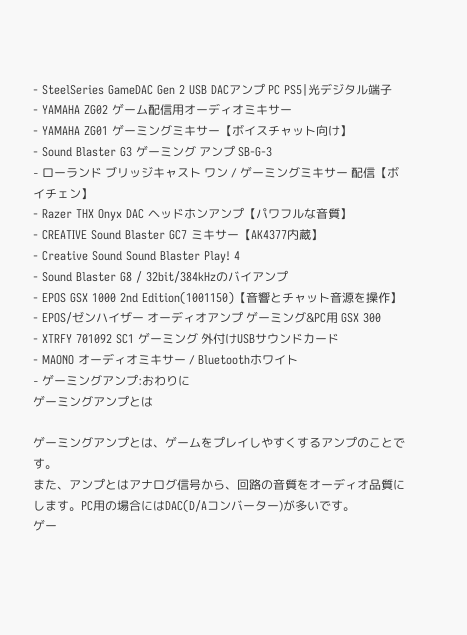- SteelSeries GameDAC Gen 2 USB DACアンプ PC PS5|光デジタル端子
- YAMAHA ZG02 ゲーム配信用オーディオミキサー
- YAMAHA ZG01 ゲーミングミキサー【ボイスチャット向け】
- Sound Blaster G3 ゲーミング アンプ SB-G-3
- ローランド ブリッジキャスト ワン / ゲーミングミキサー 配信【ボイチェン】
- Razer THX Onyx DAC ヘッドホンアンプ【パワフルな音質】
- CREATIVE Sound Blaster GC7 ミキサー【AK4377内蔵】
- Creative Sound Sound Blaster Play! 4
- Sound Blaster G8 / 32bit/384kHzのバイアンプ
- EPOS GSX 1000 2nd Edition(1001150)【音響とチャット音源を操作】
- EPOS/ゼンハイザー オーディオアンプ ゲーミング&PC用 GSX 300
- XTRFY 701092 SC1 ゲーミング 外付けUSBサウンドカード
- MAONO オーディオミキサー / Bluetoothホワイト
- ゲーミングアンプ:おわりに
ゲーミングアンプとは

ゲーミングアンプとは、ゲームをプレイしやすくするアンプのことです。
また、アンプとはアナログ信号から、回路の音質をオーディオ品質にします。PC用の場合にはDAC(D/Aコンバーター)が多いです。
ゲー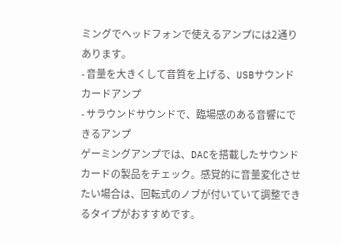ミングでヘッドフォンで使えるアンプには2通りあります。
- 音量を大きくして音質を上げる、USBサウンドカードアンプ
- サラウンドサウンドで、臨場感のある音響にできるアンプ
ゲーミングアンプでは、DACを搭載したサウンドカードの製品をチェック。感覚的に音量変化させたい場合は、回転式のノブが付いていて調整できるタイプがおすすめです。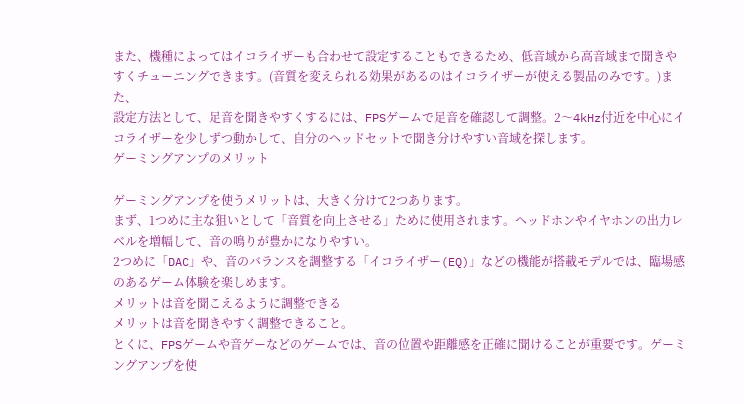また、機種によってはイコライザーも合わせて設定することもできるため、低音域から高音域まで聞きやすくチューニングできます。(音質を変えられる効果があるのはイコライザーが使える製品のみです。)また、
設定方法として、足音を聞きやすくするには、FPSゲームで足音を確認して調整。2〜4kHz付近を中心にイコライザーを少しずつ動かして、自分のヘッドセットで聞き分けやすい音域を探します。
ゲーミングアンプのメリット

ゲーミングアンプを使うメリットは、大きく分けて2つあります。
まず、1つめに主な狙いとして「音質を向上させる」ために使用されます。ヘッドホンやイヤホンの出力レベルを増幅して、音の鳴りが豊かになりやすい。
2つめに「DAC」や、音のバランスを調整する「イコライザー(EQ)」などの機能が搭載モデルでは、臨場感のあるゲーム体験を楽しめます。
メリットは音を聞こえるように調整できる
メリットは音を聞きやすく調整できること。
とくに、FPSゲームや音ゲーなどのゲームでは、音の位置や距離感を正確に聞けることが重要です。ゲーミングアンプを使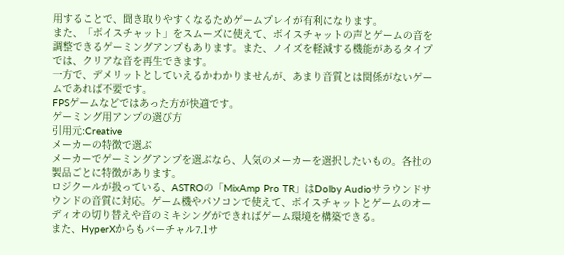用することで、聞き取りやすくなるためゲームプレイが有利になります。
また、「ボイスチャット」をスムーズに使えて、ボイスチャットの声とゲームの音を調整できるゲーミングアンプもあります。また、ノイズを軽減する機能があるタイプでは、クリアな音を再生できます。
一方で、デメリットとしていえるかわかりませんが、あまり音質とは関係がないゲームであれば不要です。
FPSゲームなどではあった方が快適です。
ゲーミング用アンプの選び方
引用元:Creative
メーカーの特徴で選ぶ
メーカーでゲーミングアンプを選ぶなら、人気のメーカーを選択したいもの。各社の製品ごとに特徴があります。
ロジクールが扱っている、ASTROの「MixAmp Pro TR」はDolby Audioサラウンドサウンドの音質に対応。ゲーム機やパソコンで使えて、ボイスチャットとゲームのオーディオの切り替えや音のミキシングができればゲーム環境を構築できる。
また、HyperXからもバーチャル7.1サ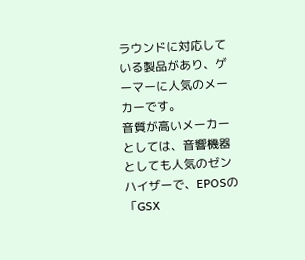ラウンドに対応している製品があり、ゲーマーに人気のメーカーです。
音質が高いメーカーとしては、音響機器としても人気のゼンハイザーで、EPOSの「GSX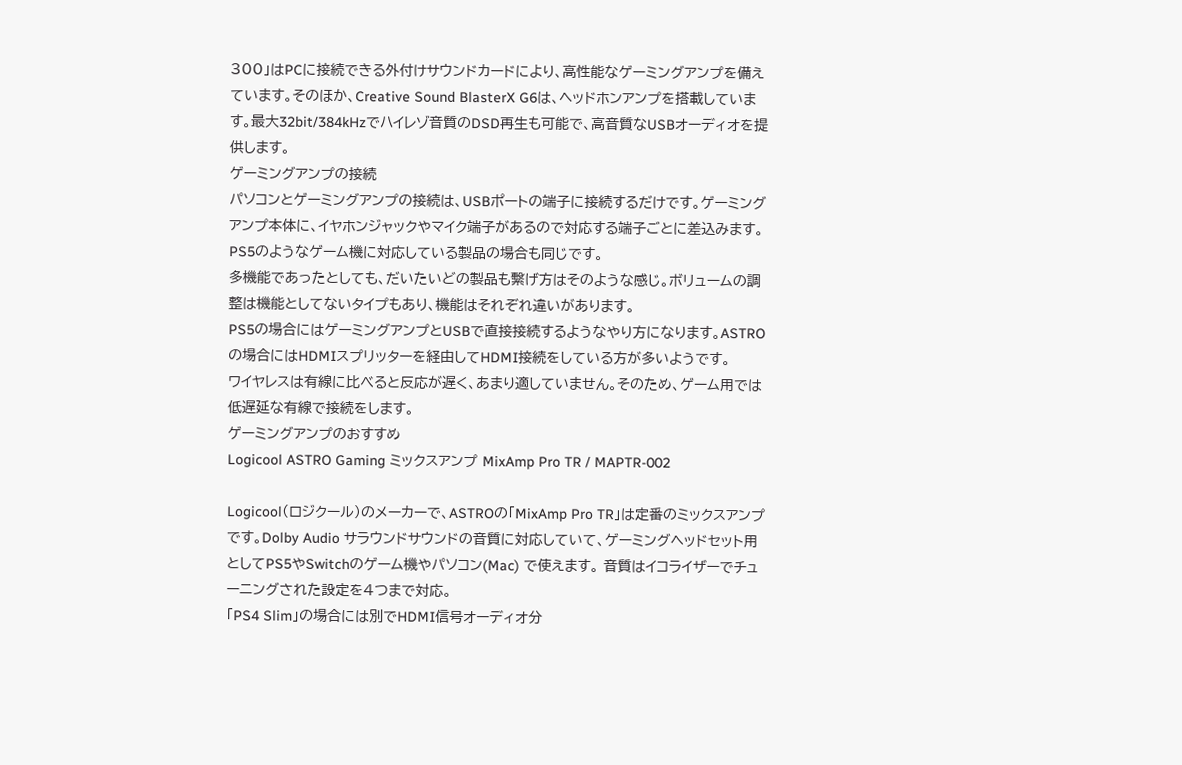300」はPCに接続できる外付けサウンドカードにより、高性能なゲーミングアンプを備えています。そのほか、Creative Sound BlasterX G6は、ヘッドホンアンプを搭載しています。最大32bit/384kHzでハイレゾ音質のDSD再生も可能で、高音質なUSBオーディオを提供します。
ゲーミングアンプの接続
パソコンとゲーミングアンプの接続は、USBポートの端子に接続するだけです。ゲーミングアンプ本体に、イヤホンジャックやマイク端子があるので対応する端子ごとに差込みます。PS5のようなゲーム機に対応している製品の場合も同じです。
多機能であったとしても、だいたいどの製品も繫げ方はそのような感じ。ボリュームの調整は機能としてないタイプもあり、機能はそれぞれ違いがあります。
PS5の場合にはゲーミングアンプとUSBで直接接続するようなやり方になります。ASTROの場合にはHDMIスプリッターを経由してHDMI接続をしている方が多いようです。
ワイヤレスは有線に比べると反応が遅く、あまり適していません。そのため、ゲーム用では低遅延な有線で接続をします。
ゲーミングアンプのおすすめ
Logicool ASTRO Gaming ミックスアンプ MixAmp Pro TR / MAPTR-002

Logicool(ロジクール)のメーカーで、ASTROの「MixAmp Pro TR」は定番のミックスアンプです。Dolby Audio サラウンドサウンドの音質に対応していて、ゲーミングヘッドセット用としてPS5やSwitchのゲーム機やパソコン(Mac) で使えます。 音質はイコライザーでチューニングされた設定を4つまで対応。
「PS4 Slim」の場合には別でHDMI信号オーディオ分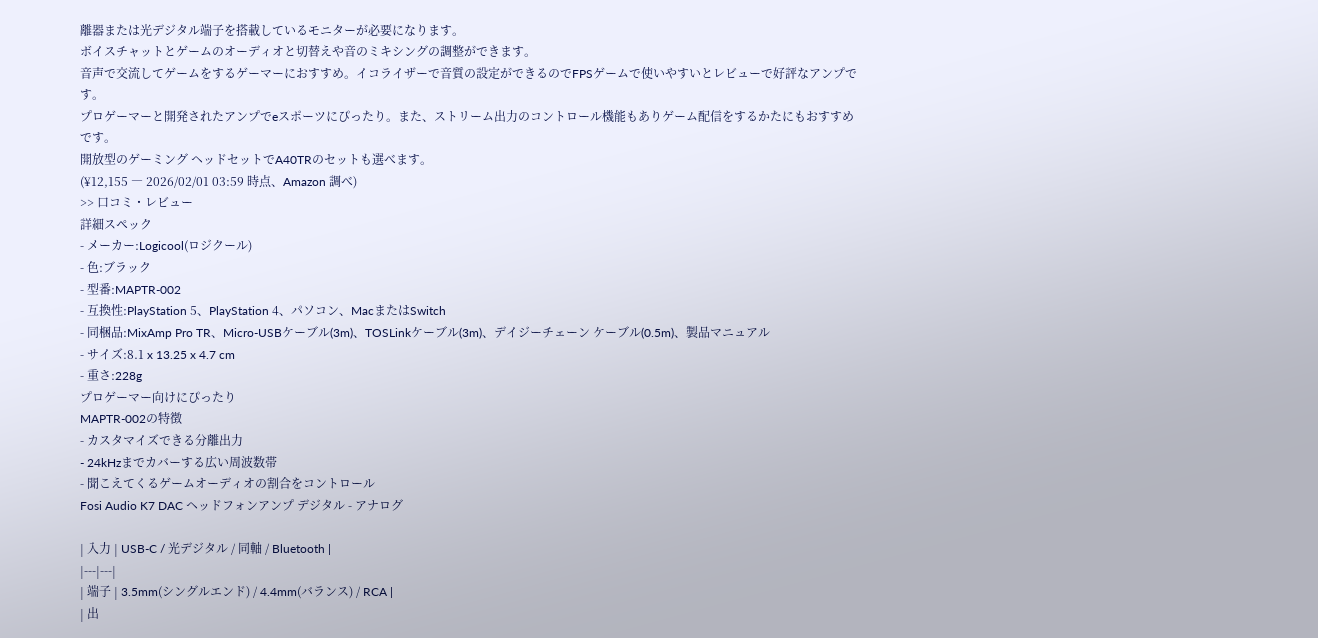離器または光デジタル端子を搭載しているモニターが必要になります。
ボイスチャットとゲームのオーディオと切替えや音のミキシングの調整ができます。
音声で交流してゲームをするゲーマーにおすすめ。イコライザーで音質の設定ができるのでFPSゲームで使いやすいとレビューで好評なアンプです。
プロゲーマーと開発されたアンプでeスポーツにぴったり。また、ストリーム出力のコントロール機能もありゲーム配信をするかたにもおすすめです。
開放型のゲーミング ヘッドセットでA40TRのセットも選べます。
(¥12,155 ― 2026/02/01 03:59 時点、Amazon 調べ)
>> 口コミ・レビュー
詳細スペック
- メーカー:Logicool(ロジクール)
- 色:ブラック
- 型番:MAPTR-002
- 互換性:PlayStation 5、PlayStation 4、パソコン、MacまたはSwitch
- 同梱品:MixAmp Pro TR、Micro-USBケーブル(3m)、TOSLinkケーブル(3m)、デイジーチェーン ケーブル(0.5m)、製品マニュアル
- サイズ:8.1 x 13.25 x 4.7 cm
- 重さ:228g
プロゲーマー向けにぴったり
MAPTR-002の特徴
- カスタマイズできる分離出力
- 24kHzまでカバーする広い周波数帯
- 聞こえてくるゲームオーディオの割合をコントロール
Fosi Audio K7 DAC ヘッドフォンアンプ デジタル - アナログ

| 入力 | USB-C / 光デジタル / 同軸 / Bluetooth |
|---|---|
| 端子 | 3.5mm(シングルエンド) / 4.4mm(バランス) / RCA |
| 出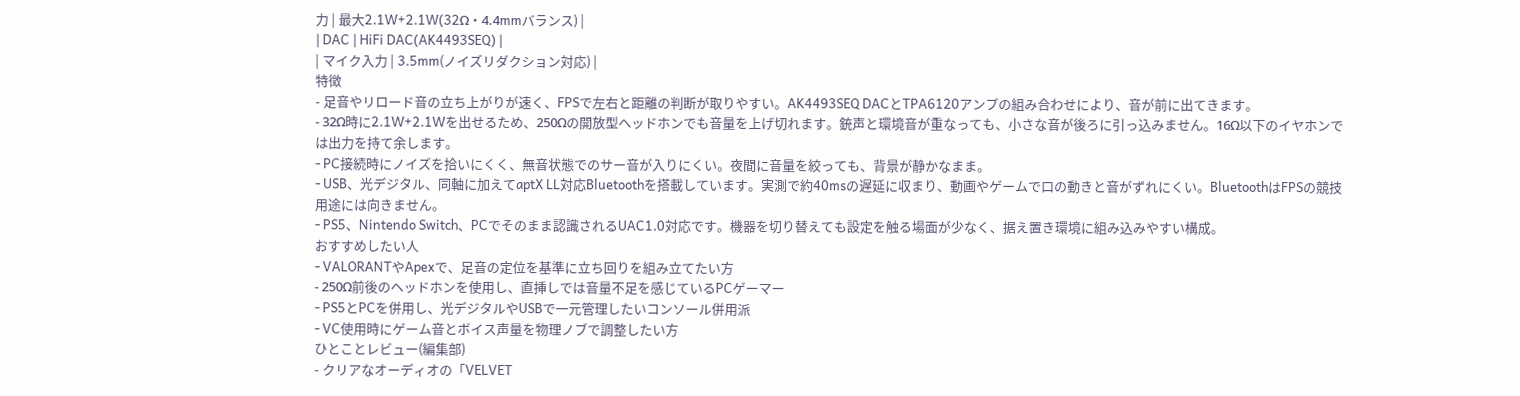力 | 最大2.1W+2.1W(32Ω・4.4mmバランス) |
| DAC | HiFi DAC(AK4493SEQ) |
| マイク入力 | 3.5mm(ノイズリダクション対応) |
特徴
- 足音やリロード音の立ち上がりが速く、FPSで左右と距離の判断が取りやすい。AK4493SEQ DACとTPA6120アンプの組み合わせにより、音が前に出てきます。
- 32Ω時に2.1W+2.1Wを出せるため、250Ωの開放型ヘッドホンでも音量を上げ切れます。銃声と環境音が重なっても、小さな音が後ろに引っ込みません。16Ω以下のイヤホンでは出力を持て余します。
- PC接続時にノイズを拾いにくく、無音状態でのサー音が入りにくい。夜間に音量を絞っても、背景が静かなまま。
- USB、光デジタル、同軸に加えてaptX LL対応Bluetoothを搭載しています。実測で約40msの遅延に収まり、動画やゲームで口の動きと音がずれにくい。BluetoothはFPSの競技用途には向きません。
- PS5、Nintendo Switch、PCでそのまま認識されるUAC1.0対応です。機器を切り替えても設定を触る場面が少なく、据え置き環境に組み込みやすい構成。
おすすめしたい人
- VALORANTやApexで、足音の定位を基準に立ち回りを組み立てたい方
- 250Ω前後のヘッドホンを使用し、直挿しでは音量不足を感じているPCゲーマー
- PS5とPCを併用し、光デジタルやUSBで一元管理したいコンソール併用派
- VC使用時にゲーム音とボイス声量を物理ノブで調整したい方
ひとことレビュー(編集部)
- クリアなオーディオの「VELVET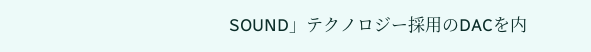SOUND」テクノロジー採用のDACを内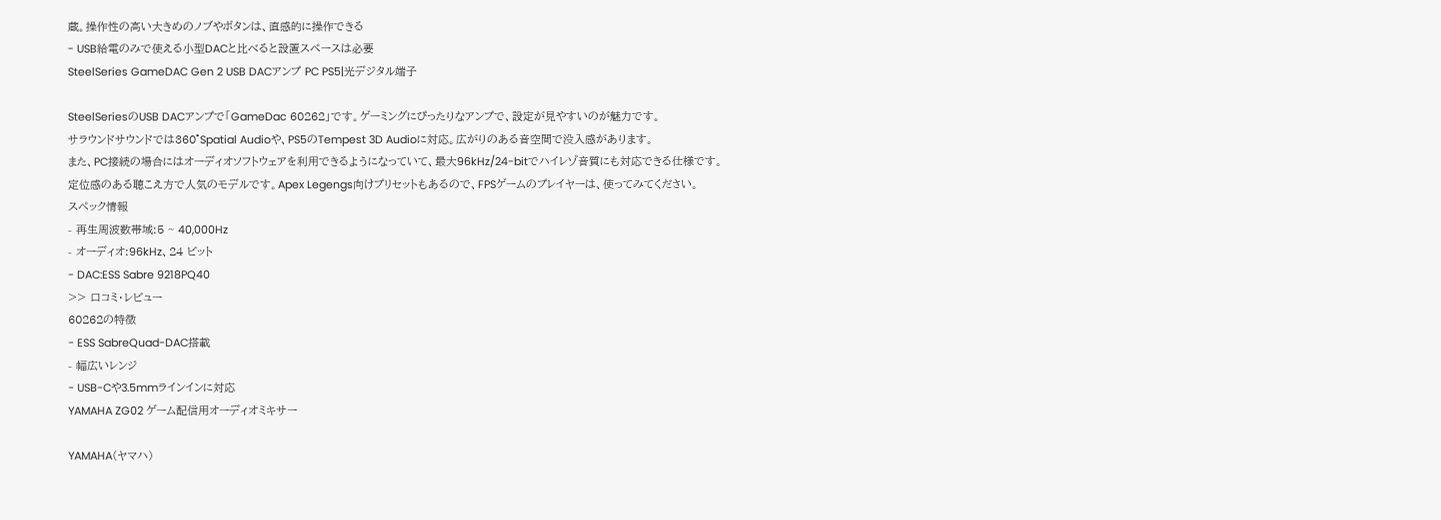蔵。操作性の高い大きめのノブやボタンは、直感的に操作できる
- USB給電のみで使える小型DACと比べると設置スペースは必要
SteelSeries GameDAC Gen 2 USB DACアンプ PC PS5|光デジタル端子

SteelSeriesのUSB DACアンプで「GameDac 60262」です。ゲーミングにぴったりなアンプで、設定が見やすいのが魅力です。
サラウンドサウンドでは360°Spatial Audioや、PS5のTempest 3D Audioに対応。広がりのある音空間で没入感があります。
また、PC接続の場合にはオーディオソフトウェアを利用できるようになっていて、最大96kHz/24-bitでハイレゾ音質にも対応できる仕様です。
定位感のある聴こえ方で人気のモデルです。Apex Legengs向けプリセットもあるので、FPSゲームのプレイヤーは、使ってみてください。
スペック情報
- 再生周波数帯域:5 ~ 40,000Hz
- オーディオ:96kHz、24 ビット
- DAC:ESS Sabre 9218PQ40
>> 口コミ・レビュー
60262の特徴
- ESS SabreQuad-DAC搭載
- 幅広いレンジ
- USB-Cや3.5mmラインインに対応
YAMAHA ZG02 ゲーム配信用オーディオミキサー

YAMAHA(ヤマハ)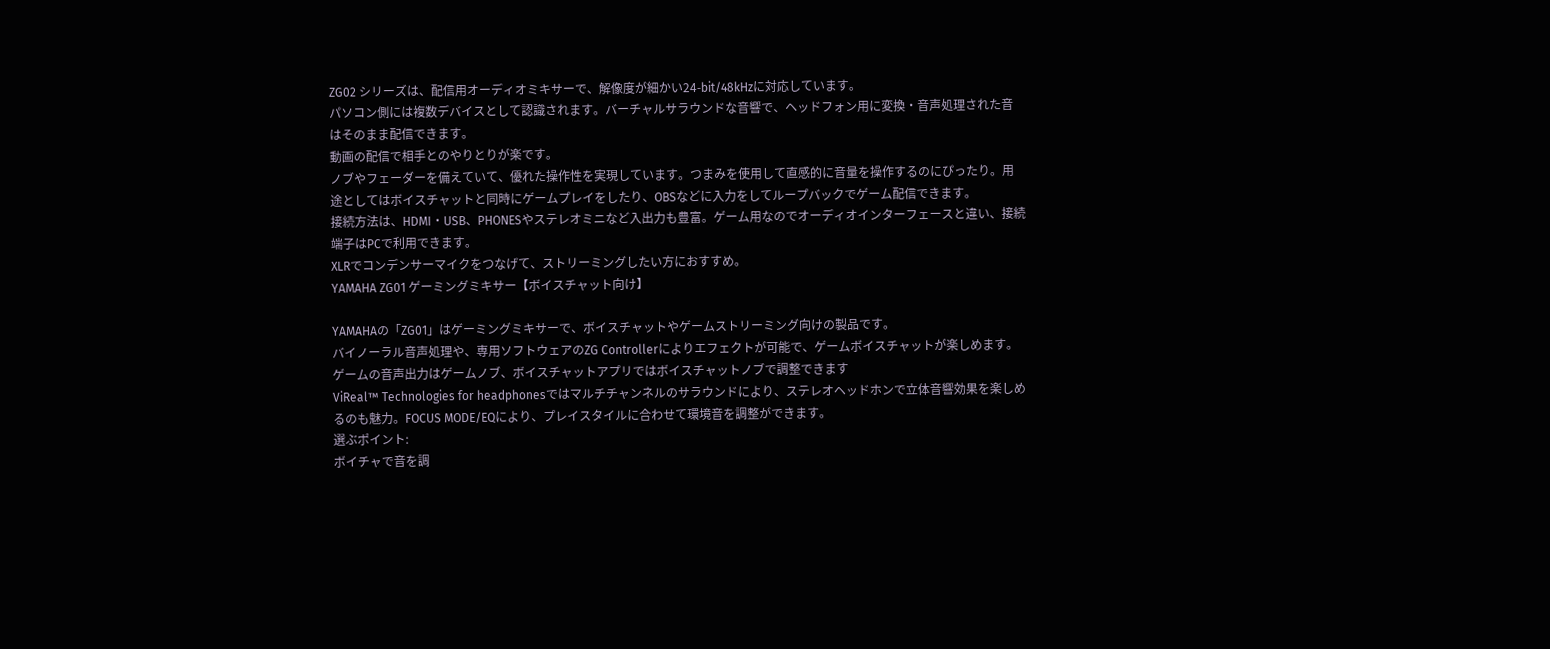ZG02 シリーズは、配信用オーディオミキサーで、解像度が細かい24-bit/48kHzに対応しています。
パソコン側には複数デバイスとして認識されます。バーチャルサラウンドな音響で、ヘッドフォン用に変換・音声処理された音はそのまま配信できます。
動画の配信で相手とのやりとりが楽です。
ノブやフェーダーを備えていて、優れた操作性を実現しています。つまみを使用して直感的に音量を操作するのにぴったり。用途としてはボイスチャットと同時にゲームプレイをしたり、OBSなどに入力をしてループバックでゲーム配信できます。
接続方法は、HDMI・USB、PHONESやステレオミニなど入出力も豊富。ゲーム用なのでオーディオインターフェースと違い、接続端子はPCで利用できます。
XLRでコンデンサーマイクをつなげて、ストリーミングしたい方におすすめ。
YAMAHA ZG01 ゲーミングミキサー【ボイスチャット向け】

YAMAHAの「ZG01」はゲーミングミキサーで、ボイスチャットやゲームストリーミング向けの製品です。
バイノーラル音声処理や、専用ソフトウェアのZG Controllerによりエフェクトが可能で、ゲームボイスチャットが楽しめます。ゲームの音声出力はゲームノブ、ボイスチャットアプリではボイスチャットノブで調整できます
ViReal™ Technologies for headphonesではマルチチャンネルのサラウンドにより、ステレオヘッドホンで立体音響効果を楽しめるのも魅力。FOCUS MODE/EQにより、プレイスタイルに合わせて環境音を調整ができます。
選ぶポイント:
ボイチャで音を調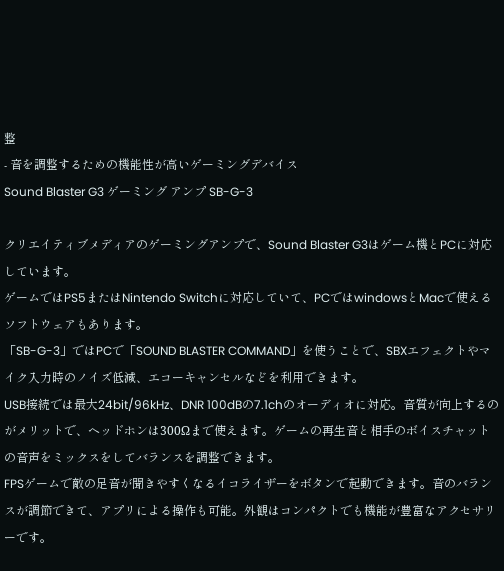整
- 音を調整するための機能性が高いゲーミングデバイス
Sound Blaster G3 ゲーミング アンプ SB-G-3

クリエイティブメディアのゲーミングアンプで、Sound Blaster G3はゲーム機とPCに対応しています。
ゲームではPS5またはNintendo Switchに対応していて、PCではwindowsとMacで使えるソフトウェアもあります。
「SB-G-3」ではPCで「SOUND BLASTER COMMAND」を使うことで、SBXエフェクトやマイク入力時のノイズ低減、エコーキャンセルなどを利用できます。
USB接続では最大24bit/96kHz、DNR 100dBの7.1chのオーディオに対応。音質が向上するのがメリットで、ヘッドホンは300Ωまで使えます。ゲームの再生音と相手のボイスチャットの音声をミックスをしてバランスを調整できます。
FPSゲームで敵の足音が聞きやすくなるイコライザーをボタンで起動できます。音のバランスが調節できて、アプリによる操作も可能。外観はコンパクトでも機能が豊富なアクセサリーです。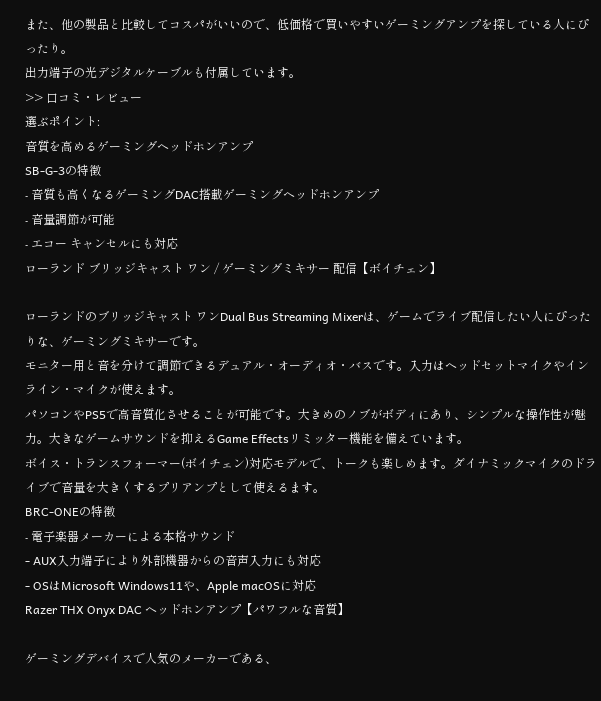また、他の製品と比較してコスパがいいので、低価格で買いやすいゲーミングアンプを探している人にぴったり。
出力端子の光デジタルケーブルも付属しています。
>> 口コミ・レビュー
選ぶポイント:
音質を高めるゲーミングヘッドホンアンプ
SB-G-3の特徴
- 音質も高くなるゲーミングDAC搭載ゲーミングヘッドホンアンプ
- 音量調節が可能
- エコー キャンセルにも対応
ローランド ブリッジキャスト ワン / ゲーミングミキサー 配信【ボイチェン】

ローランドのブリッジキャスト ワンDual Bus Streaming Mixerは、ゲームでライブ配信したい人にぴったりな、ゲーミングミキサーです。
モニター用と音を分けて調節できるデュアル・オーディオ・バスです。入力はヘッドセットマイクやインライン・マイクが使えます。
パソコンやPS5で高音質化させることが可能です。大きめのノブがボディにあり、シンプルな操作性が魅力。大きなゲームサウンドを抑えるGame Effectsリミッター機能を備えています。
ボイス・トランスフォーマー(ボイチェン)対応モデルで、トークも楽しめます。ダイナミックマイクのドライブで音量を大きくするプリアンプとして使えるます。
BRC-ONEの特徴
- 電子楽器メーカーによる本格サウンド
- AUX入力端子により外部機器からの音声入力にも対応
- OSはMicrosoft Windows11や、Apple macOSに対応
Razer THX Onyx DAC ヘッドホンアンプ【パワフルな音質】

ゲーミングデバイスで人気のメーカーである、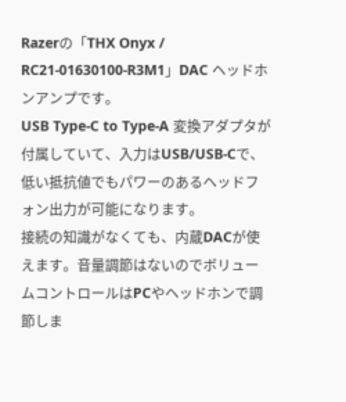Razerの「THX Onyx / RC21-01630100-R3M1」DAC ヘッドホンアンプです。
USB Type-C to Type-A 変換アダプタが付属していて、入力はUSB/USB-Cで、低い抵抗値でもパワーのあるヘッドフォン出力が可能になります。
接続の知識がなくても、内蔵DACが使えます。音量調節はないのでボリュームコントロールはPCやヘッドホンで調節しま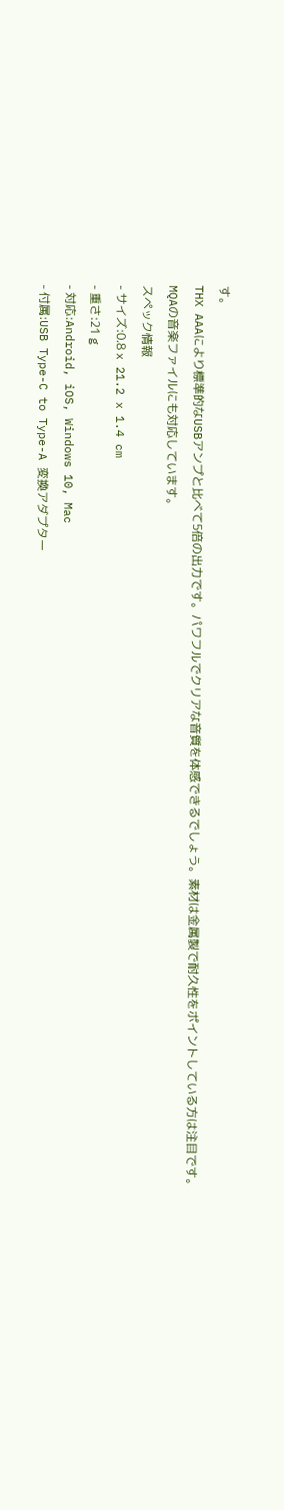す。
THX AAAにより標準的なUSBアンプと比べて5倍の出力です。パワフルでクリアな音質を体感できるでしょう。素材は金属製で耐久性をポイントしている方は注目です。
MQAの音楽ファイルにも対応しています。
スペック情報
- サイズ:0.8 x 21.2 x 1.4 cm
- 重さ:21 g
- 対応:Android, iOS, Windows 10, Mac
- 付属:USB Type-C to Type-A 変換アダプター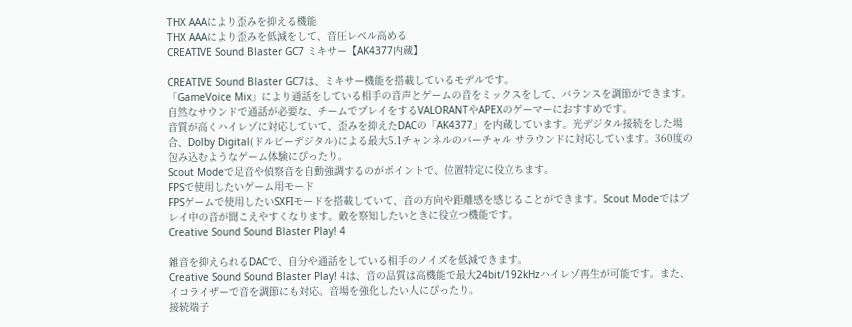THX AAAにより歪みを抑える機能
THX AAAにより歪みを低減をして、音圧レベル高める
CREATIVE Sound Blaster GC7 ミキサー【AK4377内蔵】

CREATIVE Sound Blaster GC7は、ミキサー機能を搭載しているモデルです。
「GameVoice Mix」により通話をしている相手の音声とゲームの音をミックスをして、バランスを調節ができます。
自然なサウンドで通話が必要な、チームでプレイをするVALORANTやAPEXのゲーマーにおすすめです。
音質が高くハイレゾに対応していて、歪みを抑えたDACの「AK4377」を内蔵しています。光デジタル接続をした場合、Dolby Digital(ドルビーデジタル)による最大5.1チャンネルのバーチャル サラウンドに対応しています。360度の包み込むようなゲーム体験にぴったり。
Scout Modeで足音や偵察音を自動強調するのがポイントで、位置特定に役立ちます。
FPSで使用したいゲーム用モード
FPSゲームで使用したいSXFIモードを搭載していて、音の方向や距離感を感じることができます。Scout Modeではプレイ中の音が聞こえやすくなります。敵を察知したいときに役立つ機能です。
Creative Sound Sound Blaster Play! 4

雑音を抑えられるDACで、自分や通話をしている相手のノイズを低減できます。
Creative Sound Sound Blaster Play! 4は、音の品質は高機能で最大24bit/192kHzハイレゾ再生が可能です。また、イコライザーで音を調節にも対応。音場を強化したい人にぴったり。
接続端子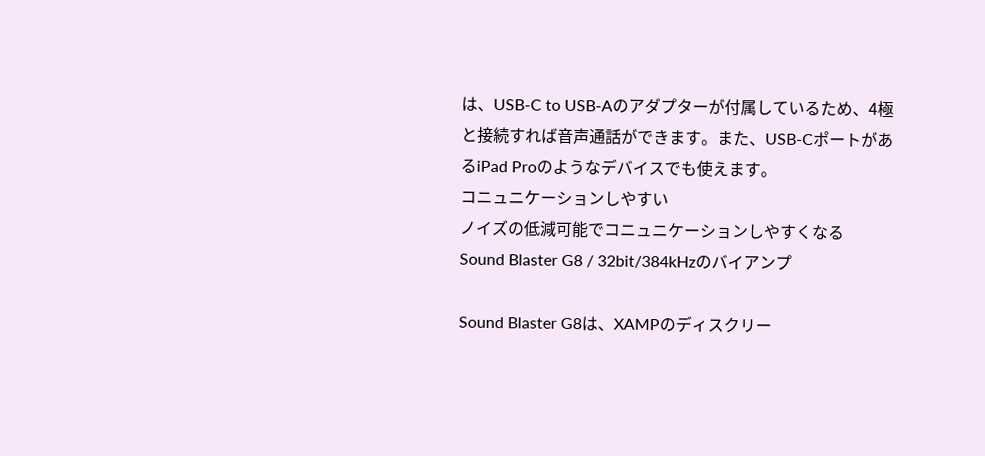は、USB-C to USB-Aのアダプターが付属しているため、4極と接続すれば音声通話ができます。また、USB-CポートがあるiPad Proのようなデバイスでも使えます。
コニュニケーションしやすい
ノイズの低減可能でコニュニケーションしやすくなる
Sound Blaster G8 / 32bit/384kHzのバイアンプ

Sound Blaster G8は、XAMPのディスクリー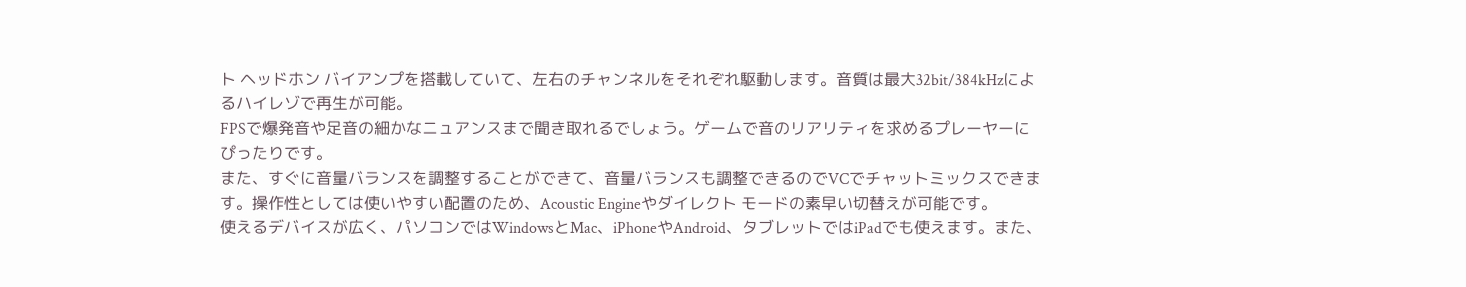ト ヘッドホン バイアンプを搭載していて、左右のチャンネルをそれぞれ駆動します。音質は最大32bit/384kHzによるハイレゾで再生が可能。
FPSで爆発音や足音の細かなニュアンスまで聞き取れるでしょう。ゲームで音のリアリティを求めるプレーヤーにぴったりです。
また、すぐに音量バランスを調整することができて、音量バランスも調整できるのでVCでチャットミックスできます。操作性としては使いやすい配置のため、Acoustic Engineやダイレクト モードの素早い切替えが可能です。
使えるデバイスが広く、パソコンではWindowsとMac、iPhoneやAndroid、タブレットではiPadでも使えます。また、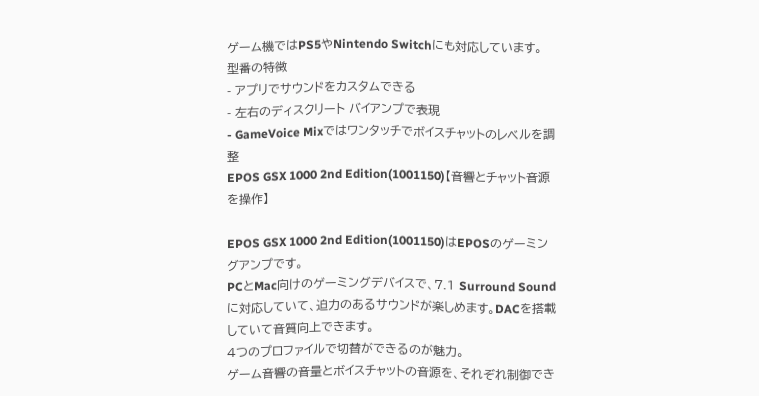ゲーム機ではPS5やNintendo Switchにも対応しています。
型番の特徴
- アプリでサウンドをカスタムできる
- 左右のディスクリート バイアンプで表現
- GameVoice Mixではワンタッチでボイスチャットのレベルを調整
EPOS GSX 1000 2nd Edition(1001150)【音響とチャット音源を操作】

EPOS GSX 1000 2nd Edition(1001150)はEPOSのゲーミングアンプです。
PCとMac向けのゲーミングデバイスで、7.1 Surround Soundに対応していて、迫力のあるサウンドが楽しめます。DACを搭載していて音質向上できます。
4つのプロファイルで切替ができるのが魅力。
ゲーム音響の音量とボイスチャットの音源を、それぞれ制御でき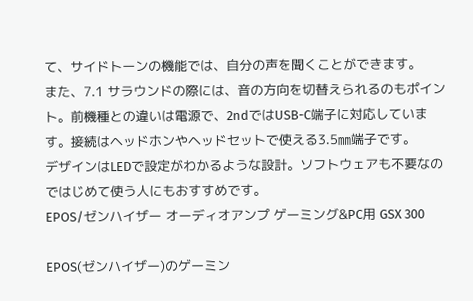て、サイドトーンの機能では、自分の声を聞くことができます。
また、7.1 サラウンドの際には、音の方向を切替えられるのもポイント。前機種との違いは電源で、2ndではUSB-C端子に対応しています。接続はヘッドホンやヘッドセットで使える3.5㎜端子です。
デザインはLEDで設定がわかるような設計。ソフトウェアも不要なのではじめて使う人にもおすすめです。
EPOS/ゼンハイザー オーディオアンプ ゲーミング&PC用 GSX 300

EPOS(ゼンハイザー)のゲーミン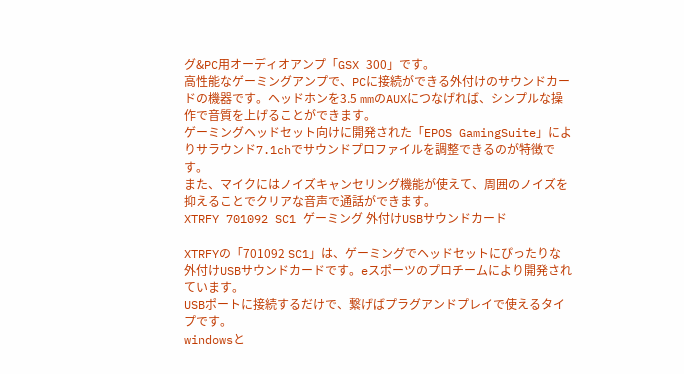グ&PC用オーディオアンプ「GSX 300」です。
高性能なゲーミングアンプで、PCに接続ができる外付けのサウンドカードの機器です。ヘッドホンを3.5 mmのAUXにつなげれば、シンプルな操作で音質を上げることができます。
ゲーミングヘッドセット向けに開発された「EPOS GamingSuite」によりサラウンド7.1chでサウンドプロファイルを調整できるのが特徴です。
また、マイクにはノイズキャンセリング機能が使えて、周囲のノイズを抑えることでクリアな音声で通話ができます。
XTRFY 701092 SC1 ゲーミング 外付けUSBサウンドカード

XTRFYの「701092 SC1」は、ゲーミングでヘッドセットにぴったりな外付けUSBサウンドカードです。eスポーツのプロチームにより開発されています。
USBポートに接続するだけで、繋げばプラグアンドプレイで使えるタイプです。
windowsと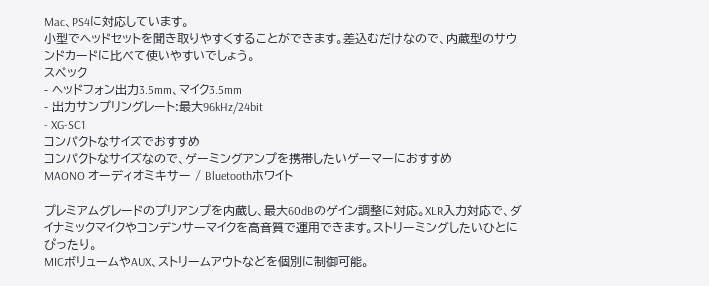Mac、PS4に対応しています。
小型でヘッドセットを聞き取りやすくすることができます。差込むだけなので、内蔵型のサウンドカードに比べて使いやすいでしょう。
スペック
- ヘッドフォン出力3.5mm、マイク3.5mm
- 出力サンプリングレート:最大96kHz/24bit
- XG-SC1
コンパクトなサイズでおすすめ
コンパクトなサイズなので、ゲーミングアンプを携帯したいゲーマーにおすすめ
MAONO オーディオミキサー / Bluetoothホワイト

プレミアムグレードのプリアンプを内蔵し、最大60dBのゲイン調整に対応。XLR入力対応で、ダイナミックマイクやコンデンサーマイクを高音質で運用できます。ストリーミングしたいひとにぴったり。
MICボリュームやAUX、ストリームアウトなどを個別に制御可能。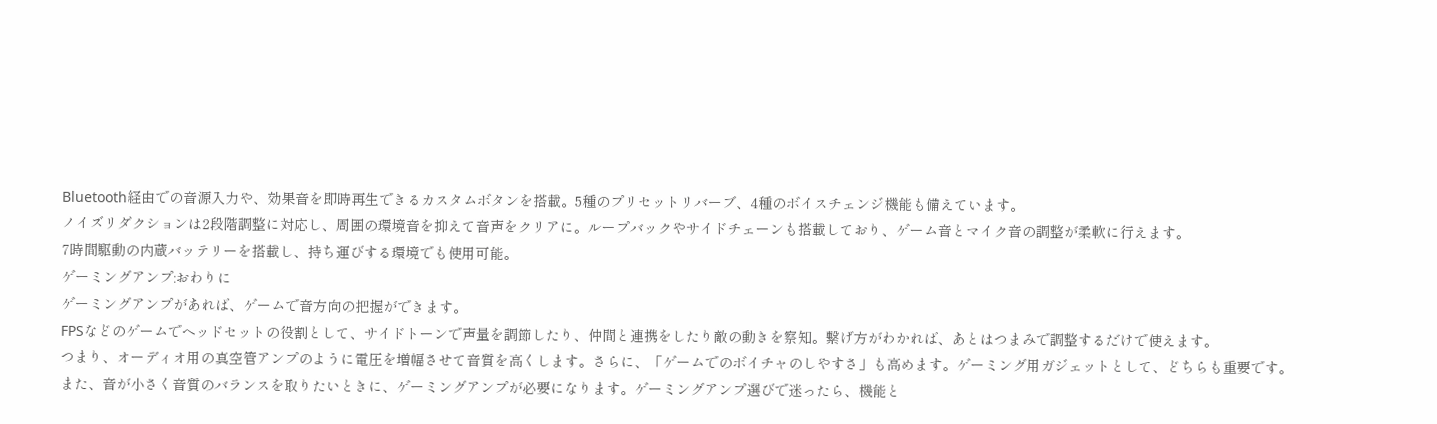Bluetooth経由での音源入力や、効果音を即時再生できるカスタムボタンを搭載。5種のプリセットリバーブ、4種のボイスチェンジ機能も備えています。
ノイズリダクションは2段階調整に対応し、周囲の環境音を抑えて音声をクリアに。ループバックやサイドチェーンも搭載しており、ゲーム音とマイク音の調整が柔軟に行えます。
7時間駆動の内蔵バッテリーを搭載し、持ち運びする環境でも使用可能。
ゲーミングアンプ:おわりに
ゲーミングアンプがあれば、ゲームで音方向の把握ができます。
FPSなどのゲームでヘッドセットの役割として、サイドトーンで声量を調節したり、仲間と連携をしたり敵の動きを察知。繋げ方がわかれば、あとはつまみで調整するだけで使えます。
つまり、オーディオ用の真空管アンプのように電圧を増幅させて音質を高くします。さらに、「ゲームでのボイチャのしやすさ」も高めます。ゲーミング用ガジェットとして、どちらも重要です。
また、音が小さく音質のバランスを取りたいときに、ゲーミングアンプが必要になります。ゲーミングアンプ選びで迷ったら、機能と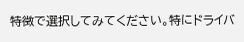特徴で選択してみてください。特にドライバ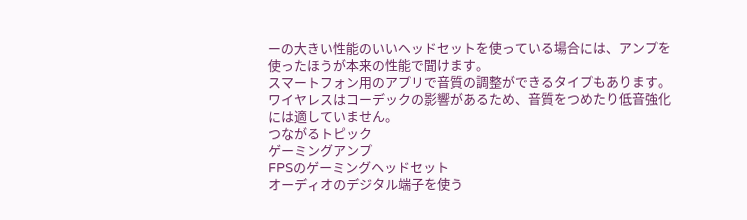ーの大きい性能のいいヘッドセットを使っている場合には、アンプを使ったほうが本来の性能で聞けます。
スマートフォン用のアプリで音質の調整ができるタイプもあります。ワイヤレスはコーデックの影響があるため、音質をつめたり低音強化には適していません。
つながるトピック
ゲーミングアンプ
FPSのゲーミングヘッドセット
オーディオのデジタル端子を使う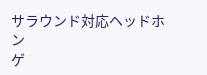サラウンド対応ヘッドホン
ゲ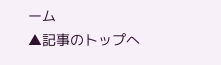ーム
▲記事のトップへ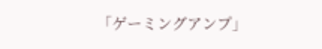「ゲーミングアンプ」